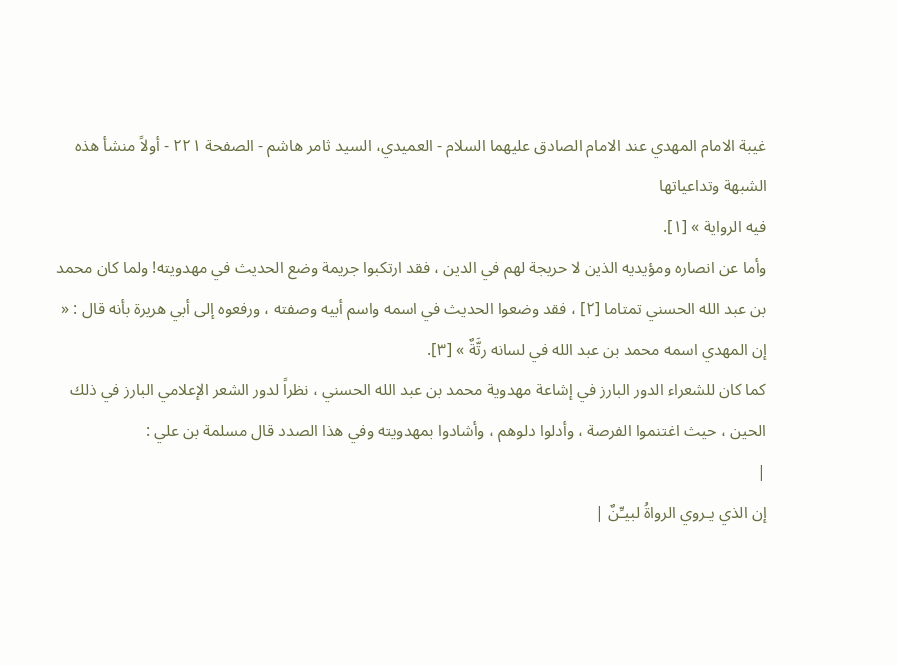غيبة الامام المهدي عند الامام الصادق عليهما السلام - العميدي، السيد ثامر هاشم - الصفحة ٢٢١ - أولاً منشأ هذه الشبهة وتداعياتها
فيه الرواية » [١].
وأما عن انصاره ومؤيديه الذين لا حريجة لهم في الدين ، فقد ارتكبوا جريمة وضع الحديث في مهدويته! ولما كان محمد بن عبد الله الحسني تمتاما [٢] ، فقد وضعوا الحديث في اسمه واسم أبيه وصفته ، ورفعوه إلى أبي هريرة بأنه قال : « إن المهدي اسمه محمد بن عبد الله في لسانه رتَّةٌ » [٣].
كما كان للشعراء الدور البارز في إشاعة مهدوية محمد بن عبد الله الحسني ، نظراً لدور الشعر الإعلامي البارز في ذلك الحين ، حيث اغتنموا الفرصة ، وأدلوا دلوهم ، وأشادوا بمهدويته وفي هذا الصدد قال مسلمة بن علي :
|
إن الذي يـروي الرواةُ لبيـِّنٌ |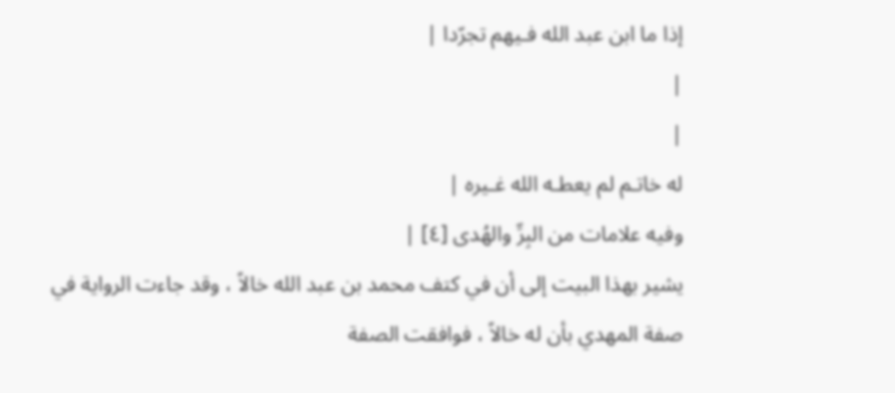إذا ما ابن عبد الله فـيهم تجرّدا |
|
|
له خاتـم لم يعطـه الله غـيره |
وفيه علامات من البِرِّ والهُدى [٤] |
يشير بهذا البيت إلى أن في كتف محمد بن عبد الله خالاً ، وقد جاءت الرواية في صفة المهدي بأن له خالاً ، فوافقت الصفة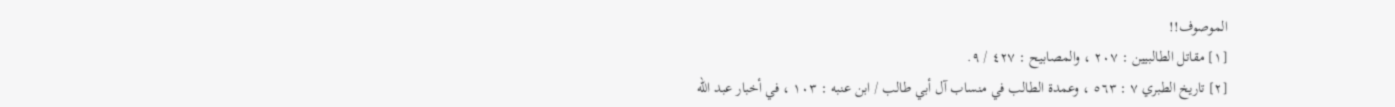الموصوف!!
[١] مقاتل الطالبيين : ٢٠٧ ، والمصابيح : ٤٢٧ / ٩.
[٢] تاريخ الطبري ٧ : ٥٦٣ ، وعمدة الطالب في منساب آل أبي طالب / ابن عنبه : ١٠٣ ، في أخبار عبد الله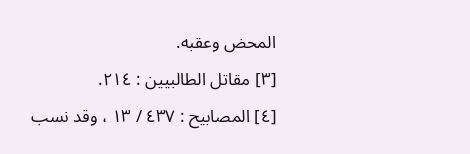المحض وعقبه.
[٣] مقاتل الطالبيين : ٢١٤.
[٤] المصابيح : ٤٣٧ / ١٣ ، وقد نسب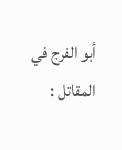أبو الفرج في المقاتل :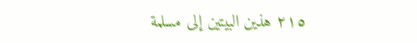٢١٥ هذين البيتين إلى مسلمة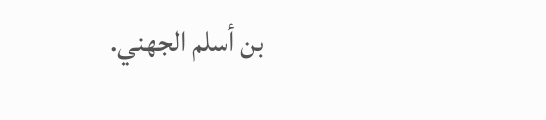بن أسلم الجهني.